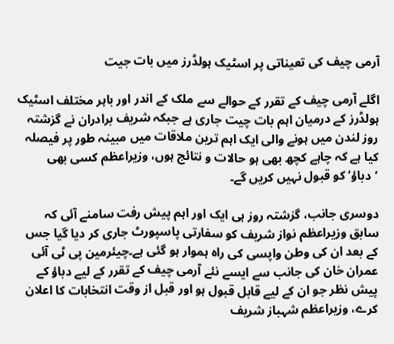آرمی چیف کی تعیناتی پر اسٹیک ہولڈرز میں بات جیت

اگلے آرمی چیف کے تقرر کے حوالے سے ملک کے اندر اور باہر مختلف اسٹیک ہولڈرز کے درمیان اہم بات چیت جاری ہے جبکہ شریف برادران نے گزشتہ روز لندن میں ہونے والی ایک اہم ترین ملاقات میں مبینہ طور پر فیصلہ کیا ہے کہ چاہے کچھ بھی ہو حالات و نتائج ہوں، وزیراعظم کسی بھی ’دباؤ‘ کو قبول نہیں کریں گے۔

دوسری جانب، گزشتہ روز ہی ایک اور اہم پیش رفت سامنے آئی کہ سابق وزیراعظم نواز شریف کو سفارتی پاسپورٹ جاری کر دیا گیا جس کے بعد ان کی وطن واپسی کی راہ ہموار ہو گئی ہے۔چیئرمین پی ٹی آئی عمران خان کی جانب سے ایسے نئے آرمی چیف کے تقرر کے لیے دباؤ کے پیش نظر جو ان کے لیے قابل قبول ہو اور قبل از وقت انتخابات کا اعلان کرے، وزیراعظم شہباز شریف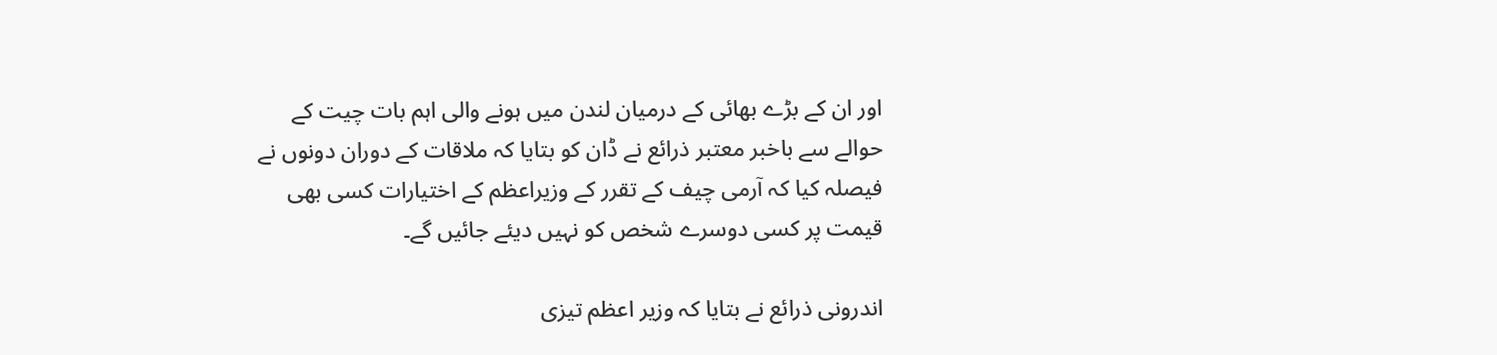اور ان کے بڑے بھائی کے درمیان لندن میں ہونے والی اہم بات چیت کے حوالے سے باخبر معتبر ذرائع نے ڈان کو بتایا کہ ملاقات کے دوران دونوں نے فیصلہ کیا کہ آرمی چیف کے تقرر کے وزیراعظم کے اختیارات کسی بھی قیمت پر کسی دوسرے شخص کو نہیں دیئے جائیں گے۔

اندرونی ذرائع نے بتایا کہ وزیر اعظم تیزی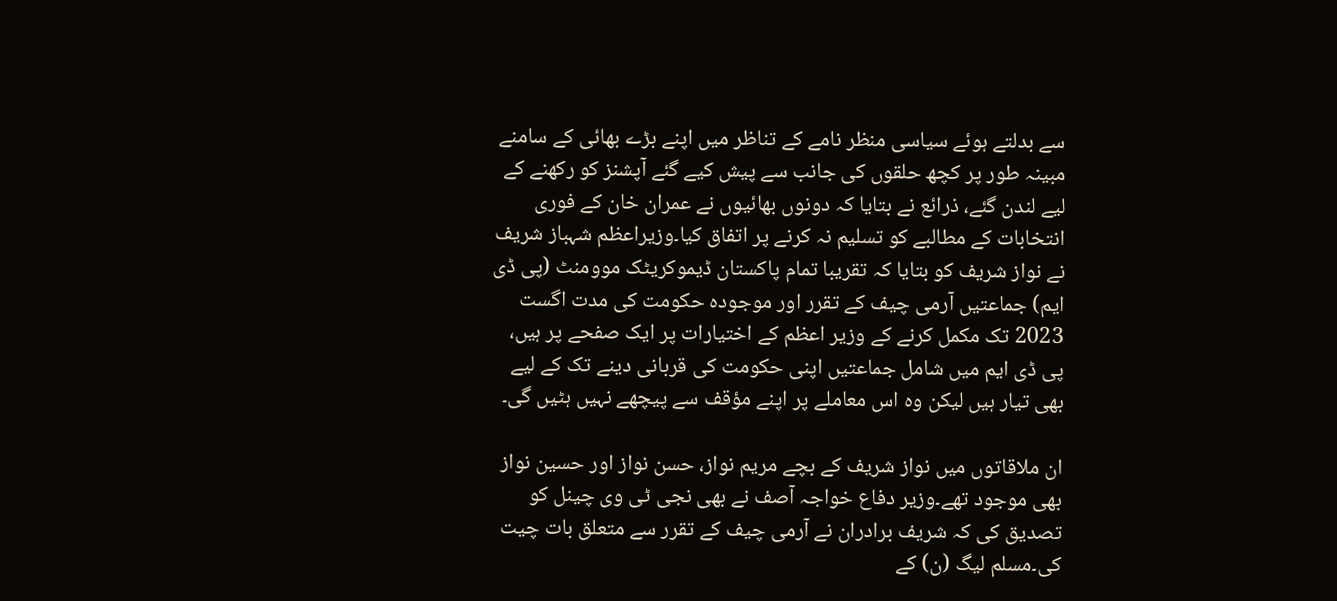سے بدلتے ہوئے سیاسی منظر نامے کے تناظر میں اپنے بڑے بھائی کے سامنے مبینہ طور پر کچھ حلقوں کی جانب سے پیش کیے گئے آپشنز کو رکھنے کے لیے لندن گئے، ذرائع نے بتایا کہ دونوں بھائیوں نے عمران خان کے فوری انتخابات کے مطالبے کو تسلیم نہ کرنے پر اتفاق کیا۔وزیراعظم شہباز شریف نے نواز شریف کو بتایا کہ تقریبا تمام پاکستان ڈیموکریٹک موومنٹ (پی ڈی ایم) جماعتیں آرمی چیف کے تقرر اور موجودہ حکومت کی مدت اگست 2023 تک مکمل کرنے کے وزیر اعظم کے اختیارات پر ایک صفحے پر ہیں، پی ڈی ایم میں شامل جماعتیں اپنی حکومت کی قربانی دینے تک کے لیے بھی تیار ہیں لیکن وہ اس معاملے پر اپنے مؤقف سے پیچھے نہیں ہٹیں گی۔

ان ملاقاتوں میں نواز شریف کے بچے مریم نواز، حسن نواز اور حسین نواز بھی موجود تھے۔وزیر دفاع خواجہ آصف نے بھی نجی ٹی وی چینل کو تصدیق کی کہ شریف برادران نے آرمی چیف کے تقرر سے متعلق بات چیت کی۔مسلم لیگ (ن) کے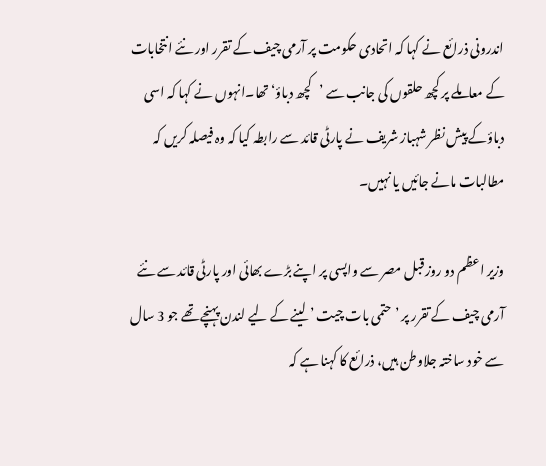اندرونی ذرائع نے کہا کہ اتحادی حکومت پر آرمی چیف کے تقرر اور نئے انتخابات کے معاملے پر کچھ حلقوں کی جانب سے ’کچھ دباؤ‘ تھا۔انہوں نے کہا کہ اسی دباؤکے پیش نظر شہباز شریف نے پارٹی قائد سے رابطہ کیا کہ وہ فیصلہ کریں کہ مطالبات مانے جائیں یا نہیں۔

وزیر اعظم دو روز قبل مصر سے واپسی پر اپنے بڑے بھائی اور پارٹی قائد سے نئے آرمی چیف کے تقرر پر ’حتمی بات چیت ’ لینے کے لیے لندن پہنچے تھے جو 3 سال سے خود ساختہ جلاوطن ہیں، ذرائع کا کہنا ہے کہ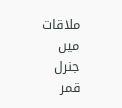ملاقات میں جنرل قمر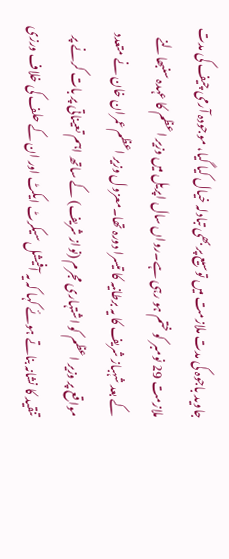جاوید باجوہ کی مدت ملازمت میں توسیع پر بھی تبادلہ خیال کیا گیا، موجودہ آرمی چیف کی مدت ملازمت 29 نومبر کو ختم ہو رہی ہے۔رواں سال اپریل میں وزیر اعظم کا عہدہ سنبھالنے کے بعد شہباز شریف کا یہ برطانیہ کا تیسرا دورہ تھا۔معزول وزیر اعظم عمران خان نے متعدد مواقع پر وزیر اعظم کو اشتہاری مجرم (نواز شریف) کے ساتھ اہم تعیناتی پر بات کرنے پر تنقید کا نشانہ بناتے ہوئے کہا کہ یہ آفیشل سیکرٹ ایکٹ اور ان کے حلف کی خلاف ورزی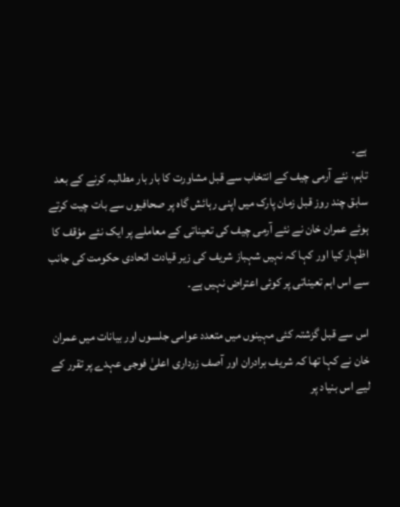ہے۔
تاہم، نئے آرمی چیف کے انتخاب سے قبل مشاورت کا بار بار مطالبہ کرنے کے بعد سابق چند روز قبل زمان پارک میں اپنی رہائش گاہ پر صحافیوں سے بات چیت کرتے ہوئے عمران خان نے نئے آرمی چیف کی تعیناتی کے معاملے پر ایک نئے مؤقف کا اظہار کیا اور کہا کہ نہیں شہباز شریف کی زیر قیادت اتحادی حکومت کی جانب سے اس اہم تعیناتی پر کوئی اعتراض نہیں ہے۔

اس سے قبل گزشتہ کئی مہینوں میں متعدد عوامی جلسوں اور بیانات میں عمران خان نے کہا تھا کہ شریف برادران اور آصف زرداری اعلیٰ فوجی عہدے پر تقرر کے لیے اس بنیاد پر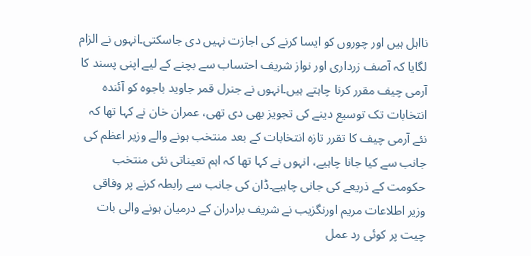نااہل ہیں اور چوروں کو ایسا کرنے کی اجازت نہیں دی جاسکتی۔انہوں نے الزام لگایا کہ آصف زرداری اور نواز شریف احتساب سے بچنے کے لیے اپنی پسند کا آرمی چیف مقرر کرنا چاہتے ہیں۔انہوں نے جنرل قمر جاوید باجوہ کو آئندہ انتخابات تک توسیع دینے کی تجویز بھی دی تھی، عمران خان نے کہا تھا کہ نئے آرمی چیف کا تقرر تازہ انتخابات کے بعد منتخب ہونے والے وزیر اعظم کی جانب سے کیا جانا چاہیے، انہوں نے کہا تھا کہ اہم تعیناتی نئی منتخب حکومت کے ذریعے کی جانی چاہیے۔ڈان کی جانب سے رابطہ کرنے پر وفاقی وزیر اطلاعات مریم اورنگزیب نے شریف برادران کے درمیان ہونے والی بات چیت پر کوئی رد عمل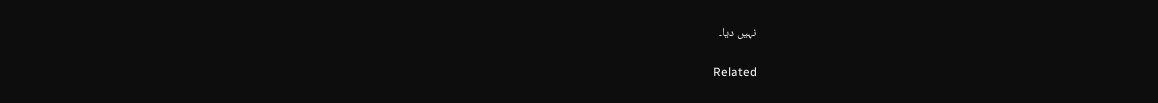نہیں دیا۔

Related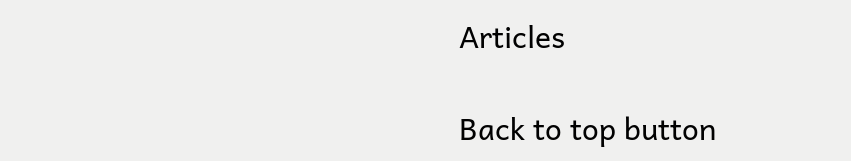Articles

Back to top button